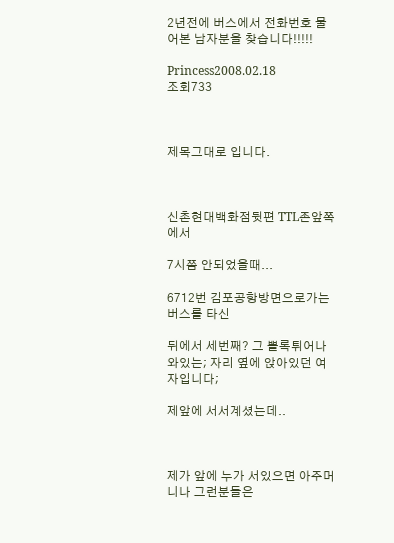2년전에 버스에서 전화번호 물어본 남자분을 찾습니다!!!!!

Princess2008.02.18
조회733



제목그대로 입니다.



신촌현대백화점뒷편 TTL존앞쪽에서

7시쯤 안되었을때...

6712번 김포공항방면으로가는 버스를 타신

뒤에서 세번째? 그 뽈록튀어나와있는; 자리 옆에 앉아있던 여자입니다;

제앞에 서서계셨는데..



제가 앞에 누가 서있으면 아주머니나 그런분들은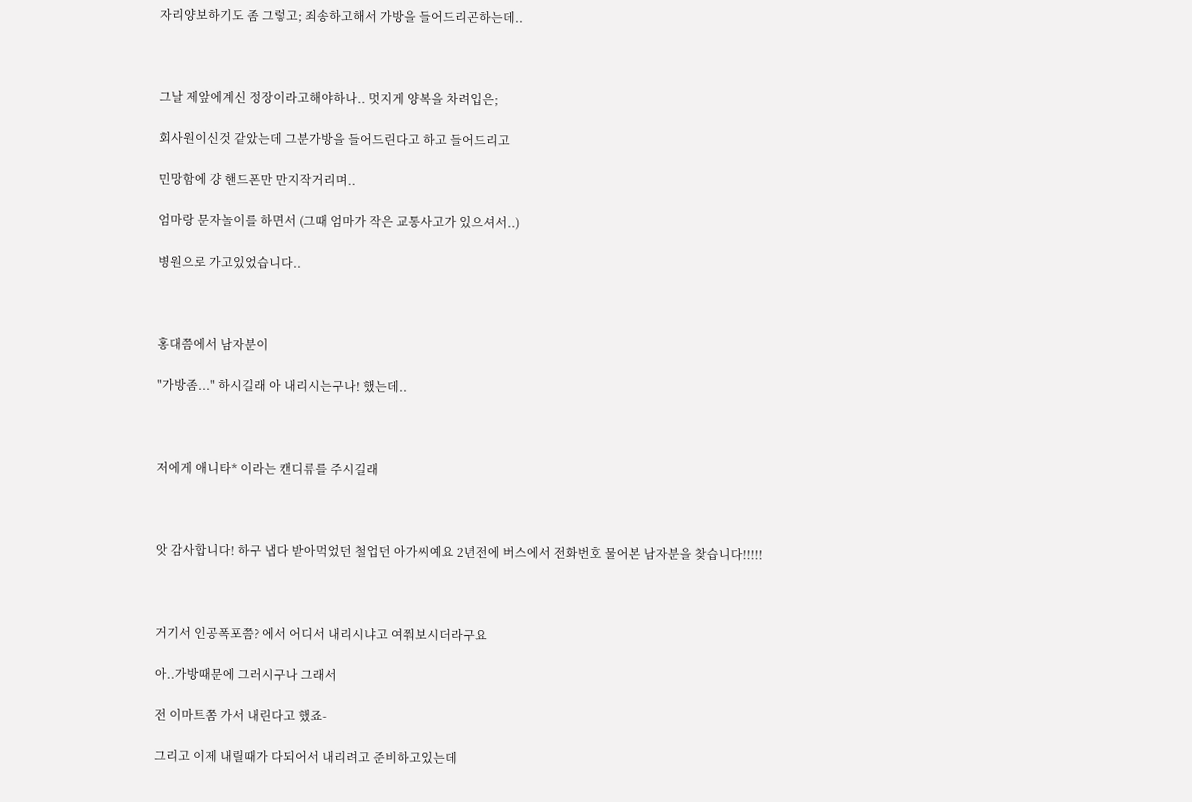자리양보하기도 좀 그렇고; 죄송하고해서 가방을 들어드리곤하는데..



그날 제앞에계신 정장이라고해야하나.. 멋지게 양복을 차려입은;

회사원이신것 같았는데 그분가방을 들어드린다고 하고 들어드리고

민망함에 걍 핸드폰만 만지작거리며..

엄마랑 문자놀이를 하면서 (그때 엄마가 작은 교통사고가 있으셔서..)

병원으로 가고있었습니다..



홍대쯤에서 남자분이

"가방좀..." 하시길래 아 내리시는구나! 했는데..



저에게 애니타* 이라는 캔디류를 주시길래



앗 감사합니다! 하구 냅다 받아먹었던 철업던 아가씨예요 2년전에 버스에서 전화번호 물어본 남자분을 찾습니다!!!!!



거기서 인공폭포쯤? 에서 어디서 내리시냐고 여쭤보시더라구요

아..가방때문에 그러시구나 그래서

전 이마트쫌 가서 내린다고 했죠-

그리고 이제 내릴때가 다되어서 내리려고 준비하고있는데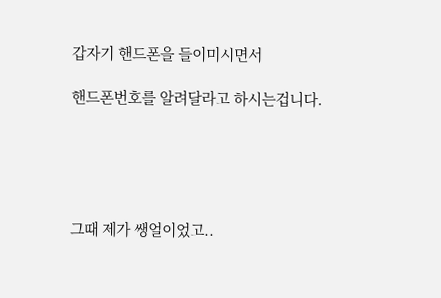갑자기 핸드폰을 들이미시면서

핸드폰번호를 알려달라고 하시는겁니다.





그때 제가 쌩얼이었고..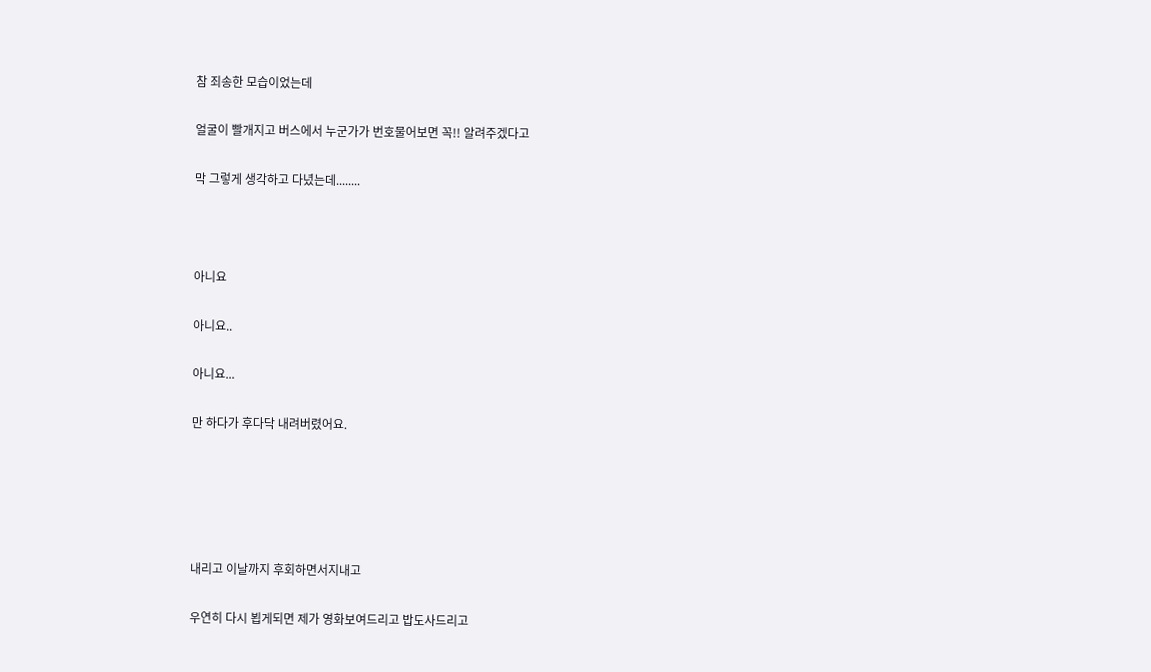참 죄송한 모습이었는데

얼굴이 빨개지고 버스에서 누군가가 번호물어보면 꼭!! 알려주겠다고

막 그렇게 생각하고 다녔는데........



아니요

아니요..

아니요...

만 하다가 후다닥 내려버렸어요.





내리고 이날까지 후회하면서지내고

우연히 다시 뵙게되면 제가 영화보여드리고 밥도사드리고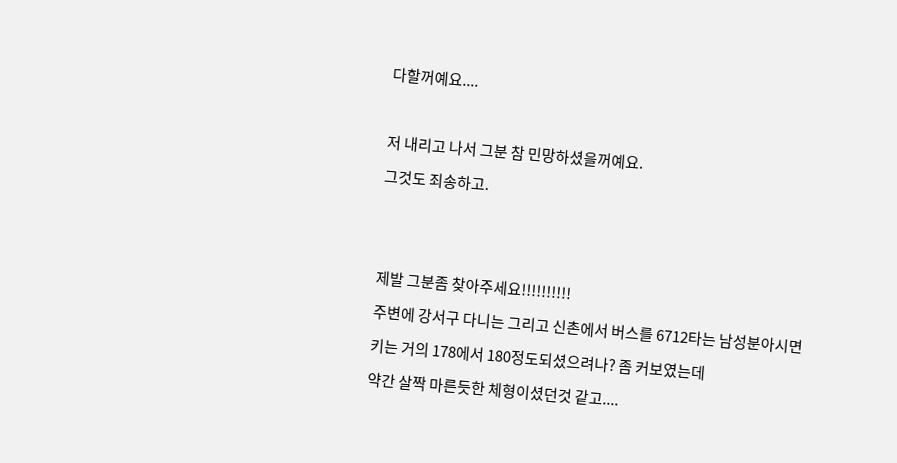다할꺼예요....



저 내리고 나서 그분 참 민망하셨을꺼예요.

그것도 죄송하고.





제발 그분좀 찾아주세요!!!!!!!!!!

주변에 강서구 다니는 그리고 신촌에서 버스를 6712타는 남성분아시면

키는 거의 178에서 180정도되셨으려나? 좀 커보였는데

약간 살짝 마른듯한 체형이셨던것 같고....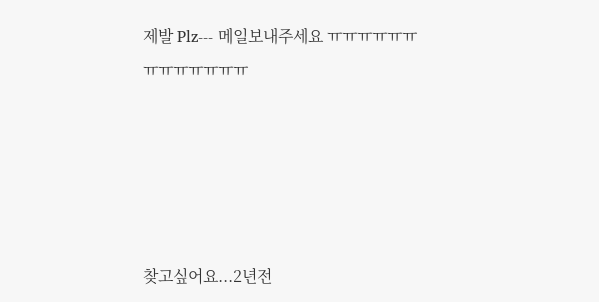제발 Plz--- 메일보내주세요 ㅠㅠㅠㅠㅠㅠㅠㅠㅠㅠㅠㅠㅠ





찾고싶어요...2년전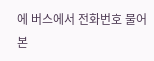에 버스에서 전화번호 물어본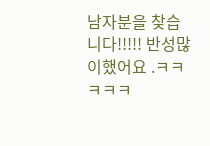남자분을 찾습니다!!!!! 반성많이했어요 .ㅋㅋㅋㅋㅋ